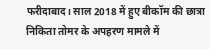फरीदाबाद। साल 2018 में हुए बीकॉम की छात्रा निकिता तोमर के अपहरण मामले में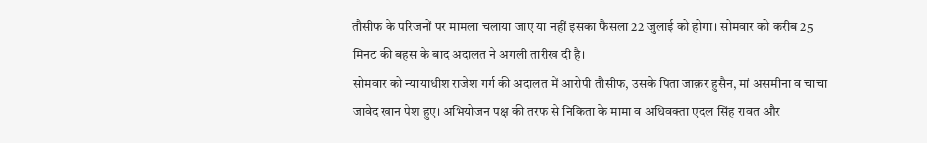तौसीफ के परिजनों पर मामला चलाया जाए या नहीं इसका फैसला 22 जुलाई को होगा। सोमवार को करीब 25 मिनट की बहस के बाद अदालत ने अगली तारीख दी है।
सोमवार को न्यायाधीश राजेश गर्ग की अदालत में आरोपी तौसीफ, उसके पिता जाक़र हुसैन, मां असमीना व चाचा जावेद खान पेश हुए। अभियोजन पक्ष की तरफ से निकिता के मामा व अधिवक्ता एदल सिंह रावत और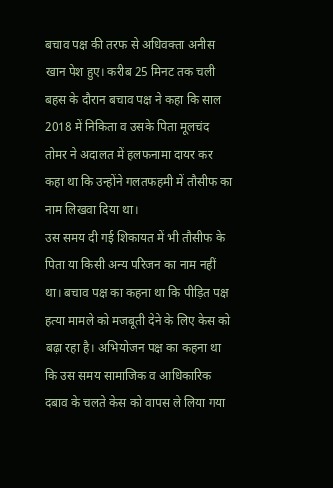बचाव पक्ष की तरफ से अधिवक्ता अनीस खान पेश हुए। करीब 25 मिनट तक चली बहस के दौरान बचाव पक्ष ने कहा कि साल 2018 में निकिता व उसके पिता मूलचंद तोमर ने अदालत में हलफनामा दायर कर कहा था कि उन्होंने गलतफहमी में तौसीफ का नाम लिखवा दिया था।
उस समय दी गई शिकायत में भी तौसीफ के पिता या किसी अन्य परिजन का नाम नहीं था। बचाव पक्ष का कहना था कि पीड़ित पक्ष हत्या मामले को मजबूती देने के लिए केस को बढ़ा रहा है। अभियोजन पक्ष का कहना था कि उस समय सामाजिक व आधिकारिक दबाव के चलते केस को वापस ले लिया गया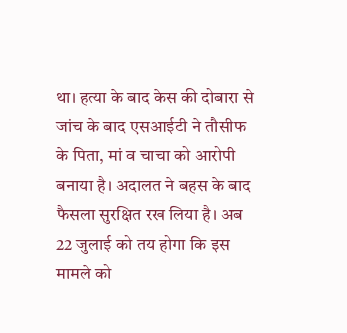था। हत्या के बाद केस की दोबारा से जांच के बाद एसआईटी ने तौसीफ के पिता, मां व चाचा को आरोपी बनाया है। अदालत ने बहस के बाद फैसला सुरक्षित रख लिया है। अब 22 जुलाई को तय होगा कि इस मामले को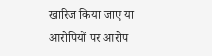खारिज किया जाए या आरोपियों पर आरोप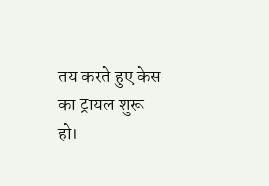तय करते हुए केस का ट्रायल शुरू हो।